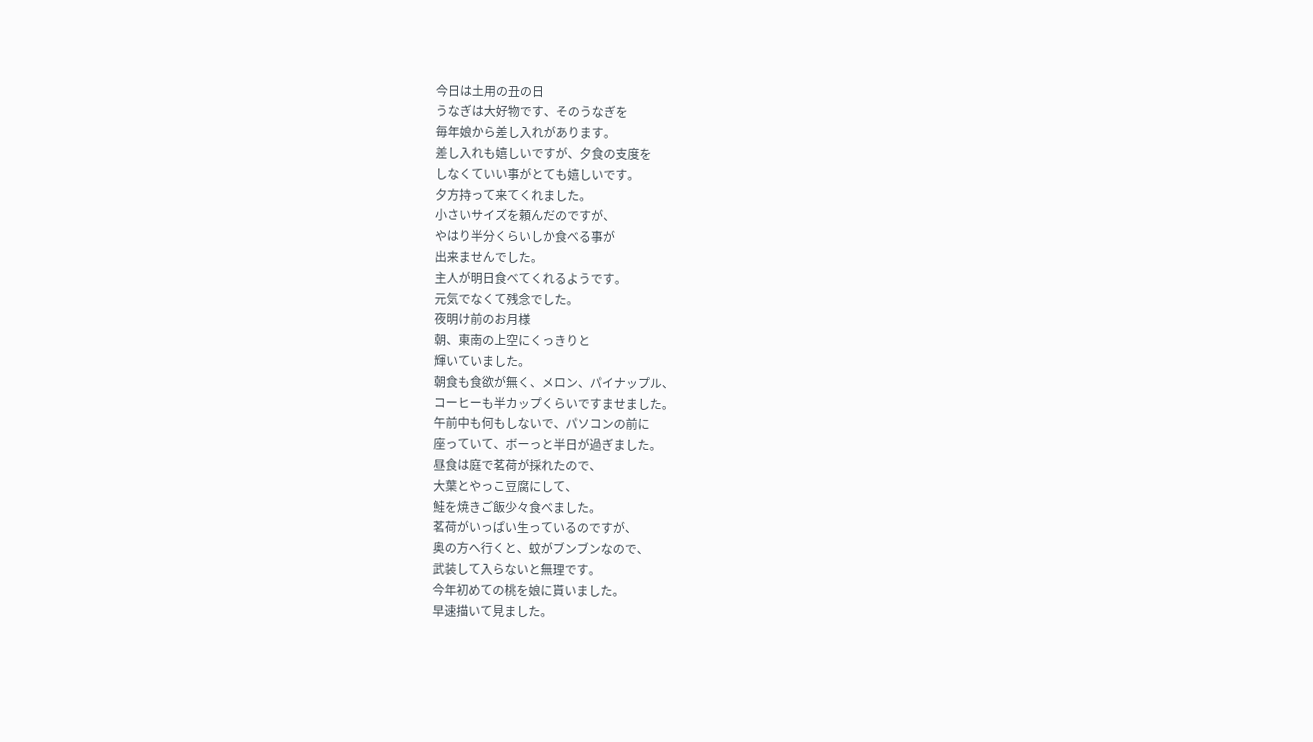今日は土用の丑の日
うなぎは大好物です、そのうなぎを
毎年娘から差し入れがあります。
差し入れも嬉しいですが、夕食の支度を
しなくていい事がとても嬉しいです。
夕方持って来てくれました。
小さいサイズを頼んだのですが、
やはり半分くらいしか食べる事が
出来ませんでした。
主人が明日食べてくれるようです。
元気でなくて残念でした。
夜明け前のお月様
朝、東南の上空にくっきりと
輝いていました。
朝食も食欲が無く、メロン、パイナップル、
コーヒーも半カップくらいですませました。
午前中も何もしないで、パソコンの前に
座っていて、ボーっと半日が過ぎました。
昼食は庭で茗荷が採れたので、
大葉とやっこ豆腐にして、
鮭を焼きご飯少々食べました。
茗荷がいっぱい生っているのですが、
奥の方へ行くと、蚊がブンブンなので、
武装して入らないと無理です。
今年初めての桃を娘に貰いました。
早速描いて見ました。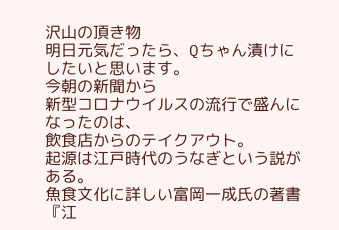沢山の頂き物
明日元気だったら、Qちゃん漬けに
したいと思います。
今朝の新聞から
新型コロナウイルスの流行で盛んになったのは、
飲食店からのテイクアウト。
起源は江戸時代のうなぎという説がある。
魚食文化に詳しい富岡一成氏の著書
『江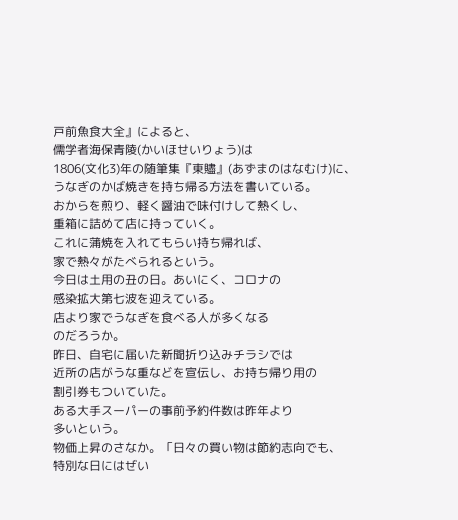戸前魚食大全』によると、
儒学者海保青陵(かいほせいりょう)は
1806(文化3)年の随筆集『東贐』(あずまのはなむけ)に、
うなぎのかば焼きを持ち帰る方法を書いている。
おからを煎り、軽く醤油で味付けして熱くし、
重箱に詰めて店に持っていく。
これに蒲焼を入れてもらい持ち帰れば、
家で熱々がたべられるという。
今日は土用の丑の日。あいにく、コロナの
感染拡大第七波を迎えている。
店より家でうなぎを食べる人が多くなる
のだろうか。
昨日、自宅に届いた新聞折り込みチラシでは
近所の店がうな重などを宣伝し、お持ち帰り用の
割引券もついていた。
ある大手スーパーの事前予約件数は昨年より
多いという。
物価上昇のさなか。「日々の買い物は節約志向でも、
特別な日にはぜい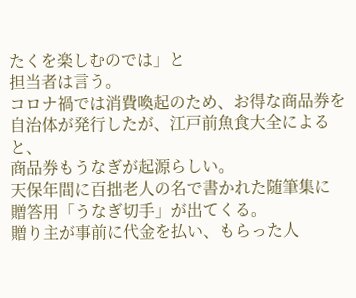たくを楽しむのでは」と
担当者は言う。
コロナ禍では消費喚起のため、お得な商品券を
自治体が発行したが、江戸前魚食大全によると、
商品券もうなぎが起源らしい。
天保年間に百拙老人の名で書かれた随筆集に
贈答用「うなぎ切手」が出てくる。
贈り主が事前に代金を払い、もらった人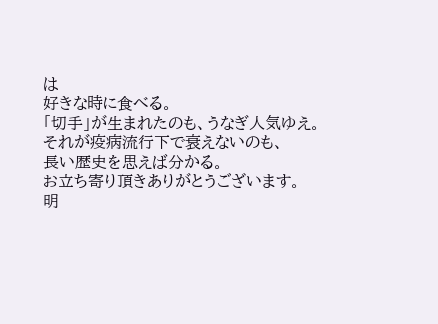は
好きな時に食べる。
「切手」が生まれたのも、うなぎ人気ゆえ。
それが疫病流行下で衰えないのも、
長い歴史を思えば分かる。
お立ち寄り頂きありがとうございます。
明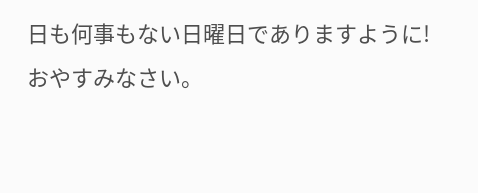日も何事もない日曜日でありますように!
おやすみなさい。